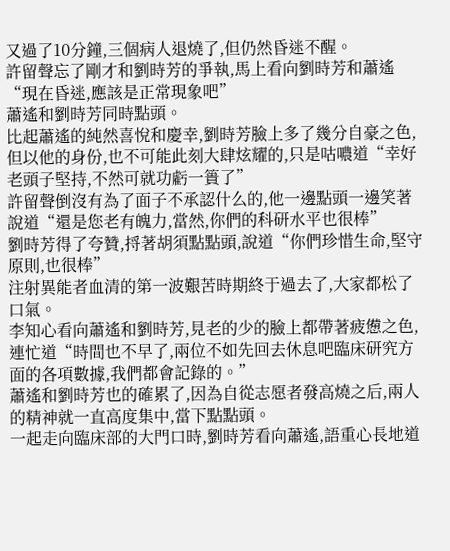又過了10分鐘,三個病人退燒了,但仍然昏迷不醒。
許留聲忘了剛才和劉時芳的爭執,馬上看向劉時芳和蕭遙“現在昏迷,應該是正常現象吧”
蕭遙和劉時芳同時點頭。
比起蕭遙的純然喜悅和慶幸,劉時芳臉上多了幾分自豪之色,但以他的身份,也不可能此刻大肆炫耀的,只是咕噥道“幸好老頭子堅持,不然可就功虧一簣了”
許留聲倒沒有為了面子不承認什么的,他一邊點頭一邊笑著說道“還是您老有魄力,當然,你們的科研水平也很棒”
劉時芳得了夸贊,捋著胡須點點頭,說道“你們珍惜生命,堅守原則,也很棒”
注射異能者血清的第一波艱苦時期終于過去了,大家都松了口氣。
李知心看向蕭遙和劉時芳,見老的少的臉上都帶著疲憊之色,連忙道“時間也不早了,兩位不如先回去休息吧臨床研究方面的各項數據,我們都會記錄的。”
蕭遙和劉時芳也的確累了,因為自從志愿者發高燒之后,兩人的精神就一直高度集中,當下點點頭。
一起走向臨床部的大門口時,劉時芳看向蕭遙,語重心長地道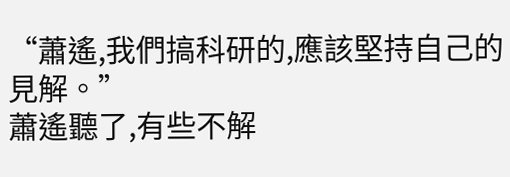“蕭遙,我們搞科研的,應該堅持自己的見解。”
蕭遙聽了,有些不解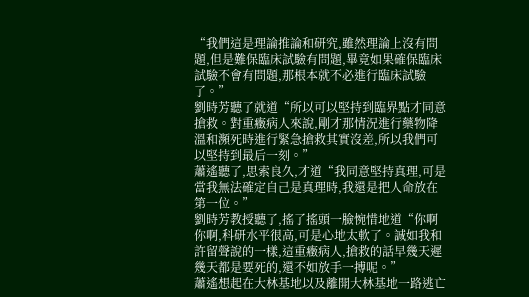“我們這是理論推論和研究,雖然理論上沒有問題,但是難保臨床試驗有問題,畢竟如果確保臨床試驗不會有問題,那根本就不必進行臨床試驗了。”
劉時芳聽了就道“所以可以堅持到臨界點才同意搶救。對重癥病人來說,剛才那情況進行藥物降溫和瀕死時進行緊急搶救其實沒差,所以我們可以堅持到最后一刻。”
蕭遙聽了,思索良久,才道“我同意堅持真理,可是當我無法確定自己是真理時,我還是把人命放在第一位。”
劉時芳教授聽了,搖了搖頭一臉惋惜地道“你啊你啊,科研水平很高,可是心地太軟了。誠如我和許留聲說的一樣,這重癥病人,搶救的話早幾天遲幾天都是要死的,還不如放手一搏呢。”
蕭遙想起在大林基地以及離開大林基地一路逃亡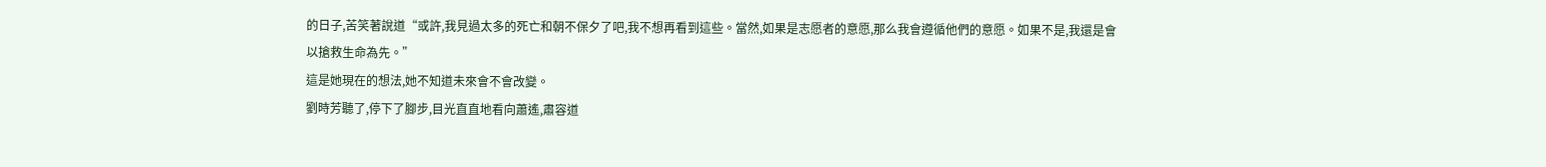的日子,苦笑著說道“或許,我見過太多的死亡和朝不保夕了吧,我不想再看到這些。當然,如果是志愿者的意愿,那么我會遵循他們的意愿。如果不是,我還是會以搶救生命為先。”
這是她現在的想法,她不知道未來會不會改變。
劉時芳聽了,停下了腳步,目光直直地看向蕭遙,肅容道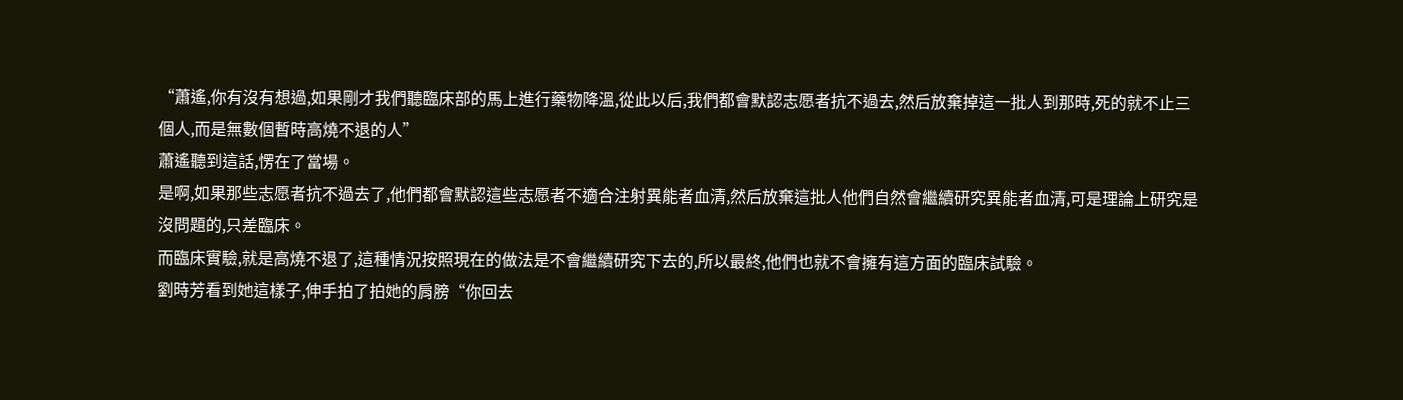“蕭遙,你有沒有想過,如果剛才我們聽臨床部的馬上進行藥物降溫,從此以后,我們都會默認志愿者抗不過去,然后放棄掉這一批人到那時,死的就不止三個人,而是無數個暫時高燒不退的人”
蕭遙聽到這話,愣在了當場。
是啊,如果那些志愿者抗不過去了,他們都會默認這些志愿者不適合注射異能者血清,然后放棄這批人他們自然會繼續研究異能者血清,可是理論上研究是沒問題的,只差臨床。
而臨床實驗,就是高燒不退了,這種情況按照現在的做法是不會繼續研究下去的,所以最終,他們也就不會擁有這方面的臨床試驗。
劉時芳看到她這樣子,伸手拍了拍她的肩膀“你回去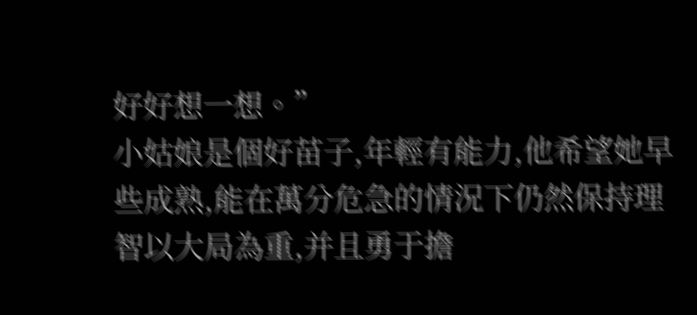好好想一想。”
小姑娘是個好苗子,年輕有能力,他希望她早些成熟,能在萬分危急的情況下仍然保持理智以大局為重,并且勇于擔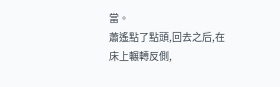當。
蕭遙點了點頭,回去之后,在床上輾轉反側,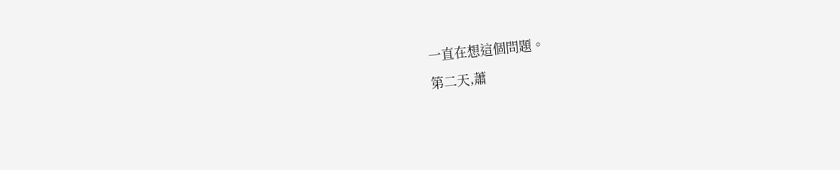一直在想這個問題。
第二天,蕭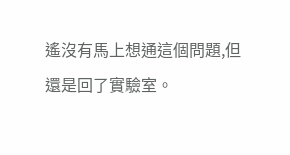遙沒有馬上想通這個問題,但還是回了實驗室。